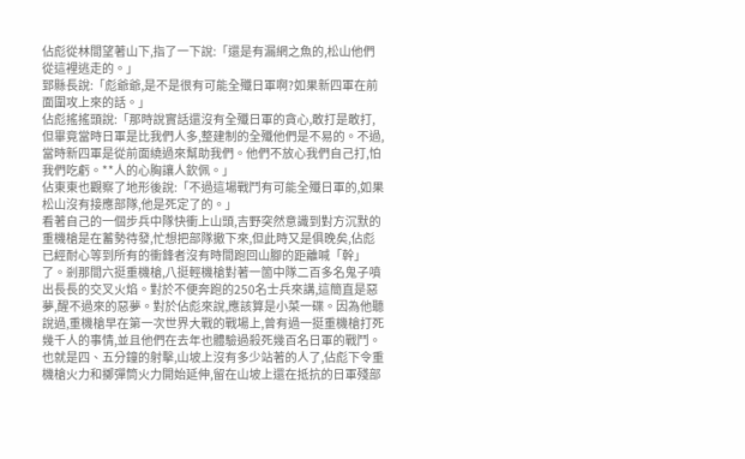佔彪從林間望著山下,指了一下說:「還是有漏網之魚的,松山他們從這裡逃走的。」
郅縣長說:「彪爺爺,是不是很有可能全殲日軍啊?如果新四軍在前面圍攻上來的話。」
佔彪搖搖頭說:「那時說實話還沒有全殲日軍的貪心,敢打是敢打,但畢竟當時日軍是比我們人多,整建制的全殲他們是不易的。不過,當時新四軍是從前面繞過來幫助我們。他們不放心我們自己打,怕我們吃虧。**人的心胸讓人欽佩。」
佔東東也觀察了地形後說:「不過這場戰鬥有可能全殲日軍的,如果松山沒有接應部隊,他是死定了的。」
看著自己的一個步兵中隊快衝上山頭,吉野突然意識到對方沉默的重機槍是在蓄勢待發,忙想把部隊撤下來,但此時又是俱晚矣,佔彪已經耐心等到所有的衝鋒者沒有時間跑回山腳的距離喊「幹」了。剎那間六挺重機槍,八挺輕機槍對著一箇中隊二百多名鬼子噴出長長的交叉火焰。對於不便奔跑的250名士兵來講,這簡直是惡夢,醒不過來的惡夢。對於佔彪來說,應該算是小菜一碟。因為他聽說過,重機槍早在第一次世界大戰的戰場上,曾有過一挺重機槍打死幾千人的事情,並且他們在去年也體驗過殺死幾百名日軍的戰鬥。
也就是四、五分鐘的射擊,山坡上沒有多少站著的人了,佔彪下令重機槍火力和擲彈筒火力開始延伸,留在山坡上還在抵抗的日軍殘部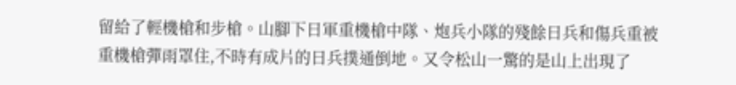留給了輕機槍和步槍。山腳下日軍重機槍中隊、炮兵小隊的殘餘日兵和傷兵重被重機槍彈雨罩住,不時有成片的日兵撲通倒地。又令松山一驚的是山上出現了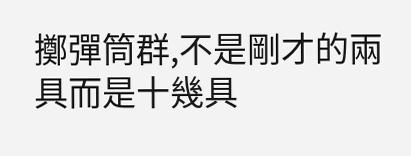擲彈筒群,不是剛才的兩具而是十幾具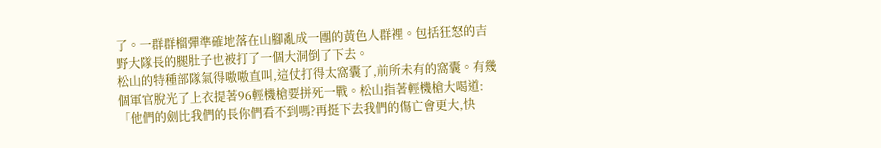了。一群群榴彈準確地落在山腳亂成一團的黃色人群裡。包括狂怒的吉野大隊長的腿肚子也被打了一個大洞倒了下去。
松山的特種部隊氣得嗷嗷直叫,這仗打得太窩囊了,前所未有的窩囊。有幾個軍官脫光了上衣提著96輕機槍要拼死一戰。松山指著輕機槍大喝道:「他們的劍比我們的長你們看不到嗎?再挺下去我們的傷亡會更大,快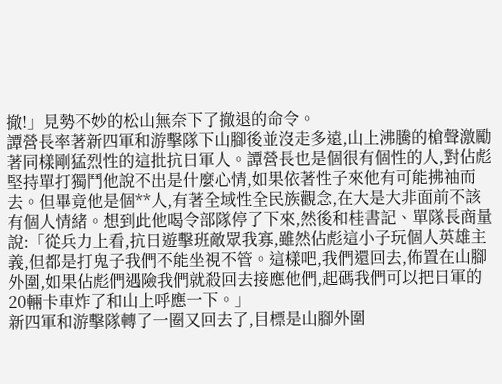撤!」見勢不妙的松山無奈下了撤退的命令。
譚營長率著新四軍和游擊隊下山腳後並沒走多遠,山上沸騰的槍聲激勵著同樣剛猛烈性的這批抗日軍人。譚營長也是個很有個性的人,對佔彪堅持單打獨鬥他說不出是什麼心情,如果依著性子來他有可能拂袖而去。但畢竟他是個**人,有著全域性全民族觀念,在大是大非面前不該有個人情緒。想到此他喝令部隊停了下來,然後和桂書記、單隊長商量說:「從兵力上看,抗日遊擊班敵眾我寡,雖然佔彪這小子玩個人英雄主義,但都是打鬼子我們不能坐視不管。這樣吧,我們還回去,佈置在山腳外圍,如果佔彪們遇險我們就殺回去接應他們,起碼我們可以把日軍的20輛卡車炸了和山上呼應一下。」
新四軍和游擊隊轉了一圈又回去了,目標是山腳外圍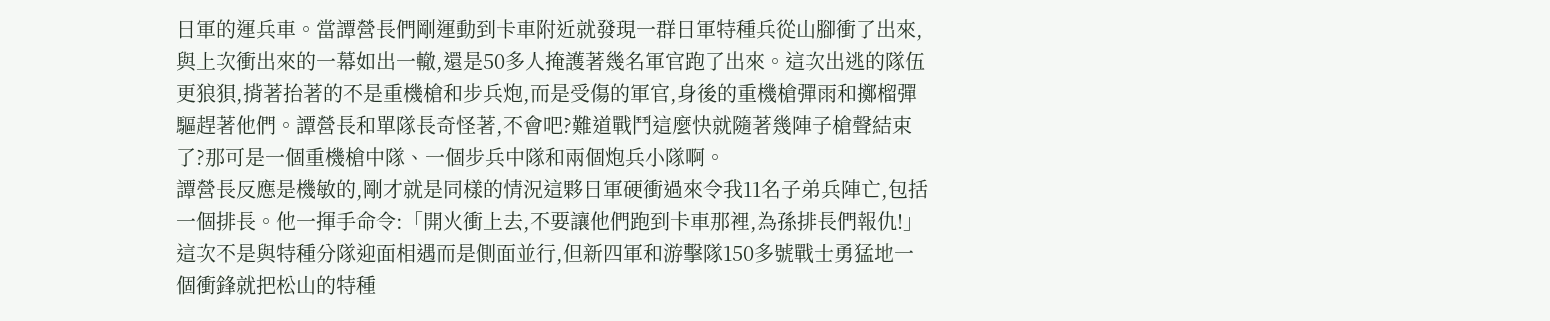日軍的運兵車。當譚營長們剛運動到卡車附近就發現一群日軍特種兵從山腳衝了出來,與上次衝出來的一幕如出一轍,還是50多人掩護著幾名軍官跑了出來。這次出逃的隊伍更狼狽,揹著抬著的不是重機槍和步兵炮,而是受傷的軍官,身後的重機槍彈雨和擲榴彈驅趕著他們。譚營長和單隊長奇怪著,不會吧?難道戰鬥這麼快就隨著幾陣子槍聲結束了?那可是一個重機槍中隊、一個步兵中隊和兩個炮兵小隊啊。
譚營長反應是機敏的,剛才就是同樣的情況這夥日軍硬衝過來令我11名子弟兵陣亡,包括一個排長。他一揮手命令:「開火衝上去,不要讓他們跑到卡車那裡,為孫排長們報仇!」
這次不是與特種分隊迎面相遇而是側面並行,但新四軍和游擊隊150多號戰士勇猛地一個衝鋒就把松山的特種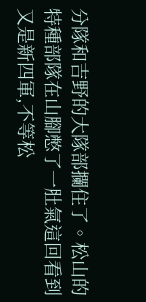分隊和吉野的大隊部攔住了。松山的特種部隊在山腳憋了一肚氣這回看到又是新四軍,不等松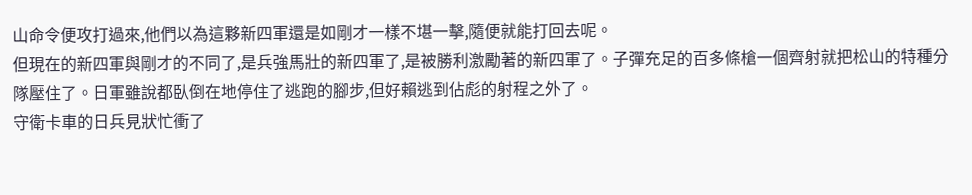山命令便攻打過來,他們以為這夥新四軍還是如剛才一樣不堪一擊,隨便就能打回去呢。
但現在的新四軍與剛才的不同了,是兵強馬壯的新四軍了,是被勝利激勵著的新四軍了。子彈充足的百多條槍一個齊射就把松山的特種分隊壓住了。日軍雖說都臥倒在地停住了逃跑的腳步,但好賴逃到佔彪的射程之外了。
守衛卡車的日兵見狀忙衝了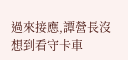過來接應,譚營長沒想到看守卡車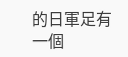的日軍足有一個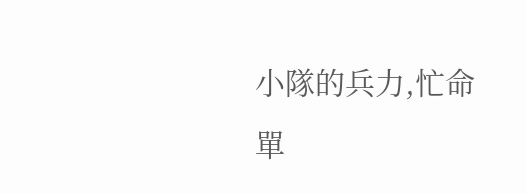小隊的兵力,忙命單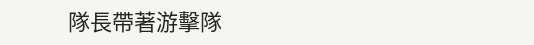隊長帶著游擊隊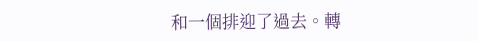和一個排迎了過去。轉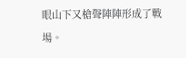眼山下又槍聲陣陣形成了戰場。